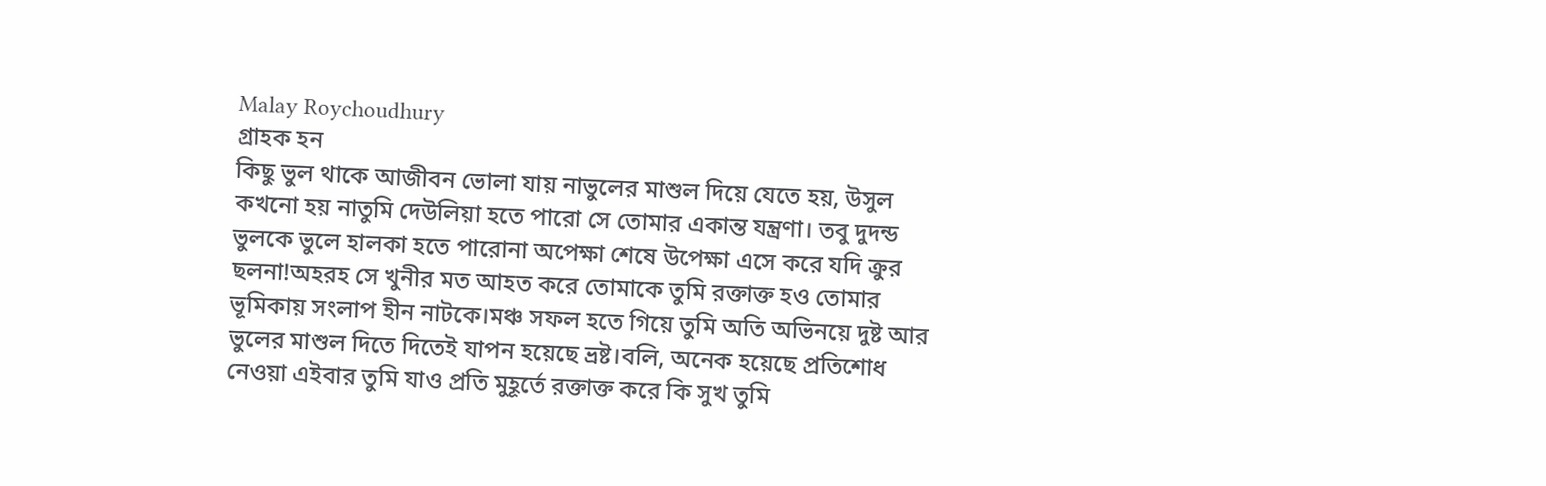Malay Roychoudhury
গ্রাহক হন
কিছু ভুল থাকে আজীবন ভোলা যায় নাভুলের মাশুল দিয়ে যেতে হয়, উসুল কখনো হয় নাতুমি দেউলিয়া হতে পারো সে তোমার একান্ত যন্ত্রণা। তবু দুদন্ড ভুলকে ভুলে হালকা হতে পারোনা অপেক্ষা শেষে উপেক্ষা এসে করে যদি ক্রুর ছলনা!অহরহ সে খুনীর মত আহত করে তোমাকে তুমি রক্তাক্ত হও তোমার ভূমিকায় সংলাপ হীন নাটকে।মঞ্চ সফল হতে গিয়ে তুমি অতি অভিনয়ে দুষ্ট আর ভুলের মাশুল দিতে দিতেই যাপন হয়েছে ভ্রষ্ট।বলি, অনেক হয়েছে প্রতিশোধ নেওয়া এইবার তুমি যাও প্রতি মুহূর্তে রক্তাক্ত করে কি সুখ তুমি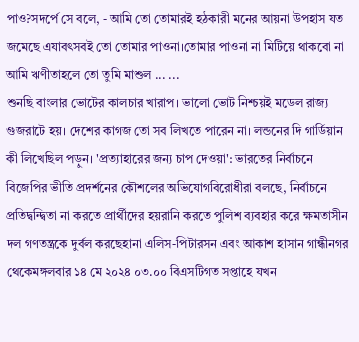পাও?সদর্পে সে বলে, - আমি তো তোমারই হঠকারী মনের আয়না উপহাস যত জমেছে এযাবৎসবই তো তোমার পাওনা।তোমার পাওনা না মিটিয়ে থাকবো না আমি ঋণীতাহলে তো তুমি মাশুল ... ...
শুনছি বাংলার ভোটের কালচার খারাপ। ভালো ভোট নিশ্চয়ই মডেল রাজ্য গুজরাটে হয়। দেশের কাগজ তো সব লিখতে পারেন না। লন্ডনের দি গার্ডিয়ান কী লিখেছিল পড়ুন। 'প্রত্যাহারের জন্য চাপ দেওয়া': ভারতের নির্বাচনে বিজেপির ভীতি প্রদর্শনের কৌশলের অভিযোগবিরোধীরা বলছে, নির্বাচনে প্রতিদ্বন্দ্বিতা না করতে প্রার্থীদের হয়রানি করতে পুলিশ ব্যবহার করে ক্ষমতাসীন দল গণতন্ত্রকে দুর্বল করছেহানা এলিস-পিটারসন এবং আকাশ হাসান গান্ধীনগর থেকেমঙ্গলবার ১৪ মে ২০২৪ ০৩.০০ বিএসটিগত সপ্তাহে যখন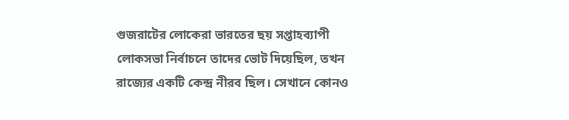গুজরাটের লোকেরা ভারতের ছয় সপ্তাহব্যাপী লোকসভা নির্বাচনে তাদের ভোট দিয়েছিল, তখন রাজ্যের একটি কেন্দ্র নীরব ছিল। সেখানে কোনও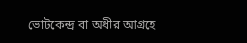ভোটকেন্দ্র বা অধীর আগ্রহে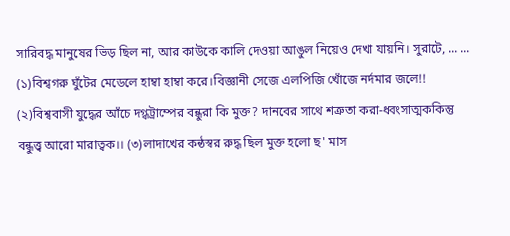সারিবদ্ধ মানুষের ভিড় ছিল না, আর কাউকে কালি দেওয়া আঙুল নিয়েও দেখা যায়নি। সুরাটে, ... ...
(১)বিশ্বগরু ঘুঁটের মেডেলে হাম্বা হাম্বা করে।বিজ্ঞানী সেজে এলপিজি খোঁজে নর্দমার জলে!! (২)বিশ্ববাসী যুদ্ধের আঁচে দগ্ধট্রাম্পের বন্ধুরা কি মুক্ত? দানবের সাথে শত্রুতা করা-ধ্বংসাত্মককিন্তু বন্ধুত্ত্ব আরো মারাত্বক।। (৩)লাদাখের কন্ঠস্বর রুদ্ধ ছিল মুক্ত হলো ছ' মাস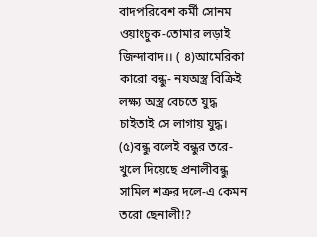বাদপরিবেশ কর্মী সোনম ওয়াংচুক-তোমার লড়াই জিন্দাবাদ।। ( ৪)আমেরিকা কারো বন্ধু- নযঅস্ত্র বিক্রিই লক্ষ্য অস্ত্র বেচতে যুদ্ধ চাইতাই সে লাগায় যুদ্ধ। (৫)বন্ধু বলেই বন্ধুর তরে- খুলে দিয়েছে প্রনালীবন্ধু সামিল শত্রুর দলে-এ কেমন তরো ছেনালী!?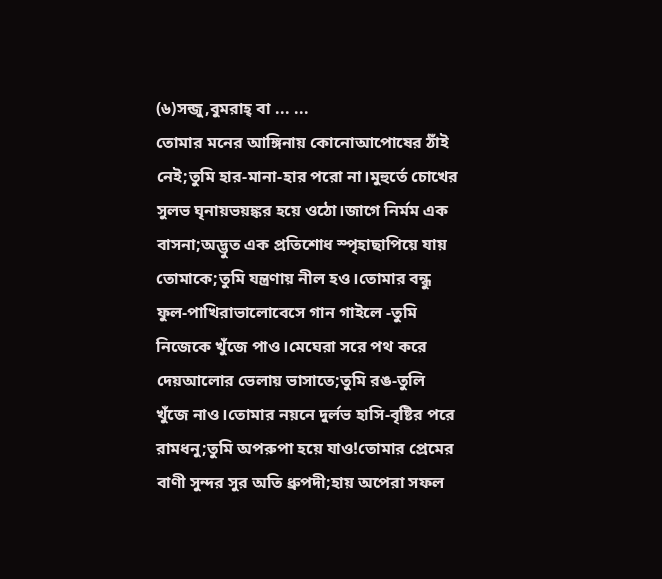(৬)সন্জু,বুমরাহ্ বা ... ...
তোমার মনের আঙ্গিনায় কোনোআপোষের ঠাঁই নেই;তুমি হার-মানা-হার পরো না।মুহুর্তে চোখের সুলভ ঘৃনায়ভয়ঙ্কর হয়ে ওঠো।জাগে নির্মম এক বাসনা;অদ্ভুত এক প্রতিশোধ স্পৃহাছাপিয়ে যায় তোমাকে;তুমি যন্ত্রণায় নীল হও।তোমার বন্ধু ফুল-পাখিরাভালোবেসে গান গাইলে -তুমি নিজেকে খুঁজে পাও।মেঘেরা সরে পথ করে দেয়আলোর ভেলায় ভাসাতে;তুমি রঙ-তুলি খুঁজে নাও।তোমার নয়নে দুর্লভ হাসি-বৃষ্টির পরে রামধনু;তুমি অপরুপা হয়ে যাও!তোমার প্রেমের বাণী সুন্দর সুর অতি ধ্রুপদী;হায় অপেরা সফল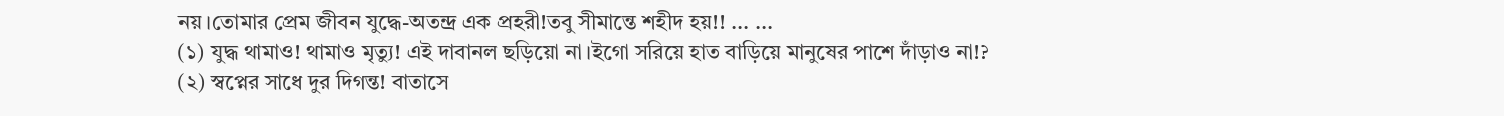নয়।তোমার প্রেম জীবন যুদ্ধে-অতন্দ্র এক প্রহরী!তবু সীমান্তে শহীদ হয়!! ... ...
(১) যুদ্ধ থামাও! থামাও মৃত্যু! এই দাবানল ছড়িয়ো না।ইগো সরিয়ে হাত বাড়িয়ে মানুষের পাশে দাঁড়াও না!? (২) স্বপ্নের সাধে দুর দিগন্ত! বাতাসে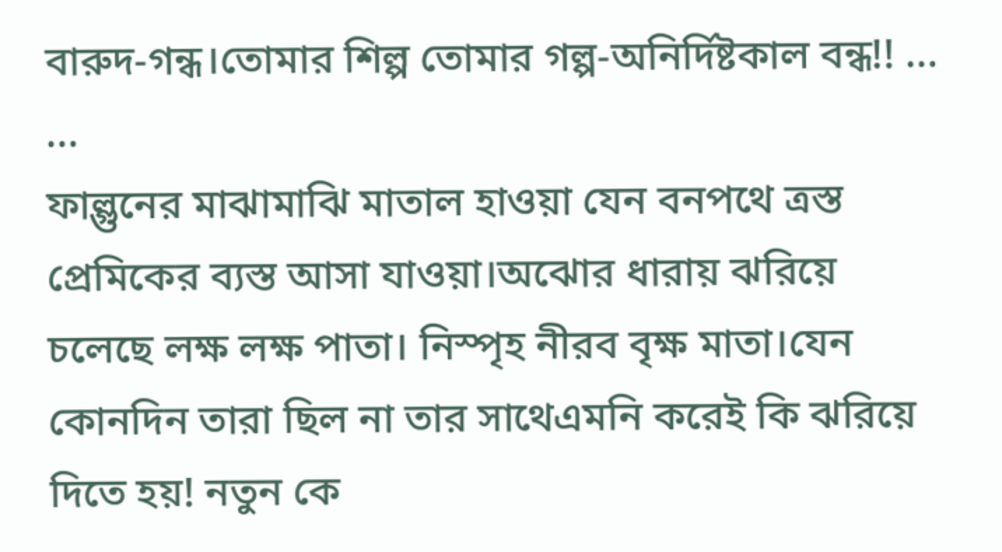বারুদ-গন্ধ।তোমার শিল্প তোমার গল্প-অনির্দিষ্টকাল বন্ধ!! ... ...
ফাল্গুনের মাঝামাঝি মাতাল হাওয়া যেন বনপথে ত্রস্ত প্রেমিকের ব্যস্ত আসা যাওয়া।অঝোর ধারায় ঝরিয়ে চলেছে লক্ষ লক্ষ পাতা। নিস্পৃহ নীরব বৃক্ষ মাতা।যেন কোনদিন তারা ছিল না তার সাথেএমনি করেই কি ঝরিয়ে দিতে হয়! নতুন কে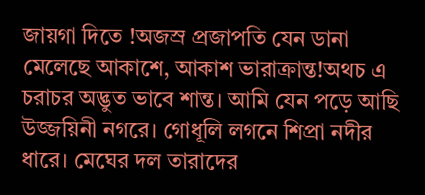জায়গা দিতে !অজস্র প্রজাপতি যেন ডানা মেলেছে আকাশে, আকাশ ভারাক্রান্ত!অথচ এ চরাচর অদ্ভুত ভাবে শান্ত। আমি যেন পড়ে আছি উজ্জয়িনী নগরে। গোধূলি লগনে শিপ্রা নদীর ধারে। মেঘের দল তারাদের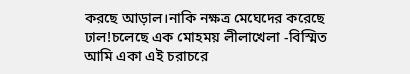করছে আড়াল।নাকি নক্ষত্র মেঘেদের করেছে ঢাল!চলেছে এক মোহময় লীলাখেলা -বিস্মিত আমি একা এই চরাচরে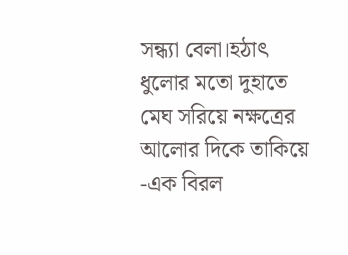সন্ধ্যা বেলা।হঠাৎ ধুলোর মতো দুহাতে মেঘ সরিয়ে নক্ষত্রের আলোর দিকে তাকিয়ে -এক বিরল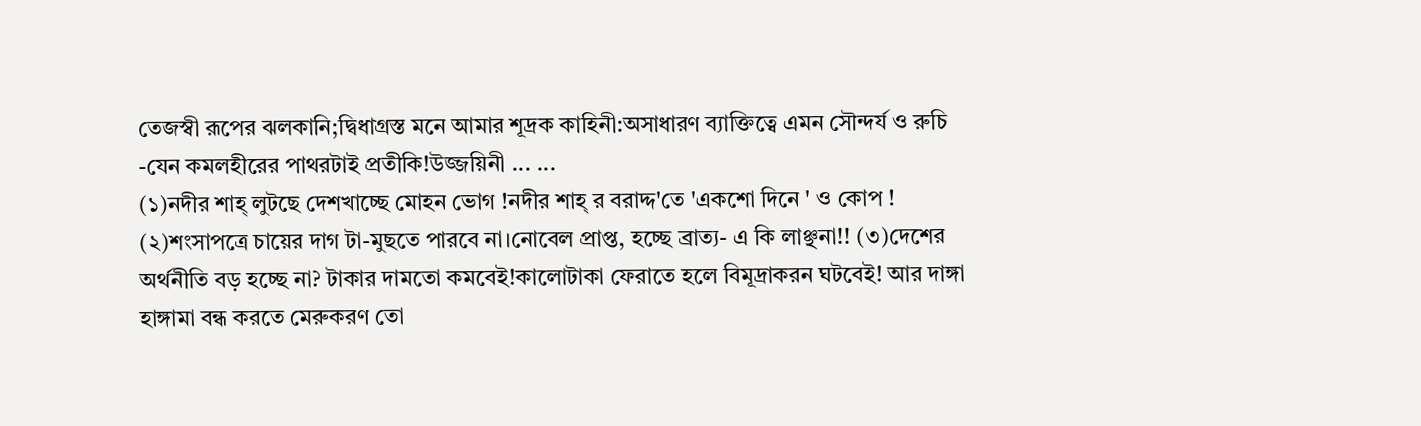তেজস্বী রূপের ঝলকানি;দ্বিধাগ্ৰস্ত মনে আমার শূদ্রক কাহিনী:অসাধারণ ব্যাক্তিত্বে এমন সৌন্দর্য ও রুচি -যেন কমলহীরের পাথরটাই প্রতীকি!উজ্জয়িনী ... ...
(১)নদীর শাহ্ লুটছে দেশখাচ্ছে মোহন ভোগ !নদীর শাহ্ র বরাদ্দ'তে 'একশো দিনে ' ও কোপ ! (২)শংসাপত্রে চায়ের দাগ টা-মুছতে পারবে না।নোবেল প্রাপ্ত, হচ্ছে ব্রাত্য- এ কি লাঞ্ছনা!! (৩)দেশের অর্থনীতি বড় হচ্ছে না? টাকার দামতো কমবেই!কালোটাকা ফেরাতে হলে বিমূদ্রাকরন ঘটবেই! আর দাঙ্গা হাঙ্গামা বন্ধ করতে মেরুকরণ তো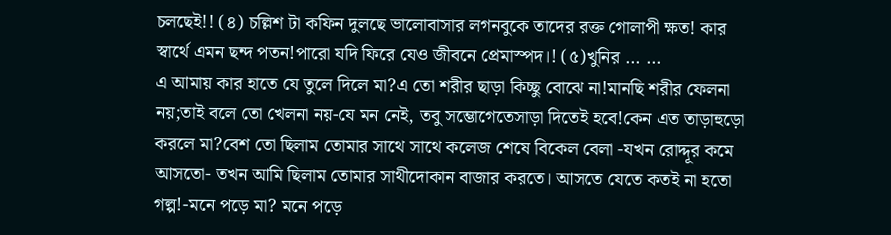চলছেই!! (৪) চল্লিশ টা কফিন দুলছে ভালোবাসার লগনবুকে তাদের রক্ত গোলাপী ক্ষত! কার স্বার্থে এমন ছন্দ পতন!পারো যদি ফিরে যেও জীবনে প্রেমাস্পদ।! (৫)খুনির ... ...
এ আমায় কার হাতে যে তুলে দিলে মা?এ তো শরীর ছাড়া কিচ্ছু বোঝে না!মানছি শরীর ফেলনা নয়;তাই বলে তো খেলনা নয়-যে মন নেই, তবু সম্ভোগেতেসাড়া দিতেই হবে!কেন এত তাড়াহুড়ো করলে মা?বেশ তো ছিলাম তোমার সাথে সাথে কলেজ শেষে বিকেল বেলা -যখন রোদ্দূর কমে আসতো- তখন আমি ছিলাম তোমার সাথীদোকান বাজার করতে। আসতে যেতে কতই না হতো গল্প!-মনে পড়ে মা? মনে পড়ে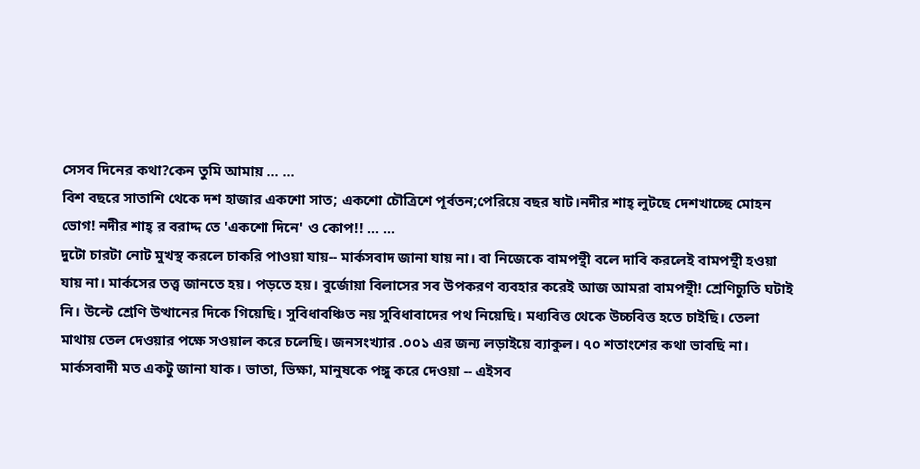সেসব দিনের কথা?কেন তুমি আমায় ... ...
বিশ বছরে সাতাশি থেকে দশ হাজার একশো সাত; একশো চৌত্রিশে পূর্বতন;পেরিয়ে বছর ষাট।নদীর শাহ্ লুটছে দেশখাচ্ছে মোহন ভোগ! নদীর শাহ্ র বরাদ্দ তে 'একশো দিনে' ও কোপ!! ... ...
দুটো চারটা নোট মুখস্থ করলে চাকরি পাওয়া যায়-- মার্কসবাদ জানা যায় না। বা নিজেকে বামপন্থী বলে দাবি করলেই বামপন্থী হওয়া যায় না। মার্কসের তত্ত্ব জানতে হয়। পড়তে হয়। বুর্জোয়া বিলাসের সব উপকরণ ব্যবহার করেই আজ আমরা বামপন্থী! শ্রেণিচ্যুতি ঘটাই নি। উল্টে শ্রেণি উত্থানের দিকে গিয়েছি। সুবিধাবঞ্চিত নয় সুবিধাবাদের পথ নিয়েছি। মধ্যবিত্ত থেকে উচ্চবিত্ত হতে চাইছি। তেলা মাথায় তেল দেওয়ার পক্ষে সওয়াল করে চলেছি। জনসংখ্যার .০০১ এর জন্য লড়াইয়ে ব্যাকুল। ৭০ শতাংশের কথা ভাবছি না। মার্কসবাদী মত একটু জানা যাক। ভাতা, ভিক্ষা, মানুষকে পঙ্গু করে দেওয়া -- এইসব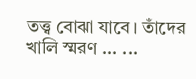তত্ত্ব বোঝা যাবে। তাঁদের খালি স্মরণ ... ...